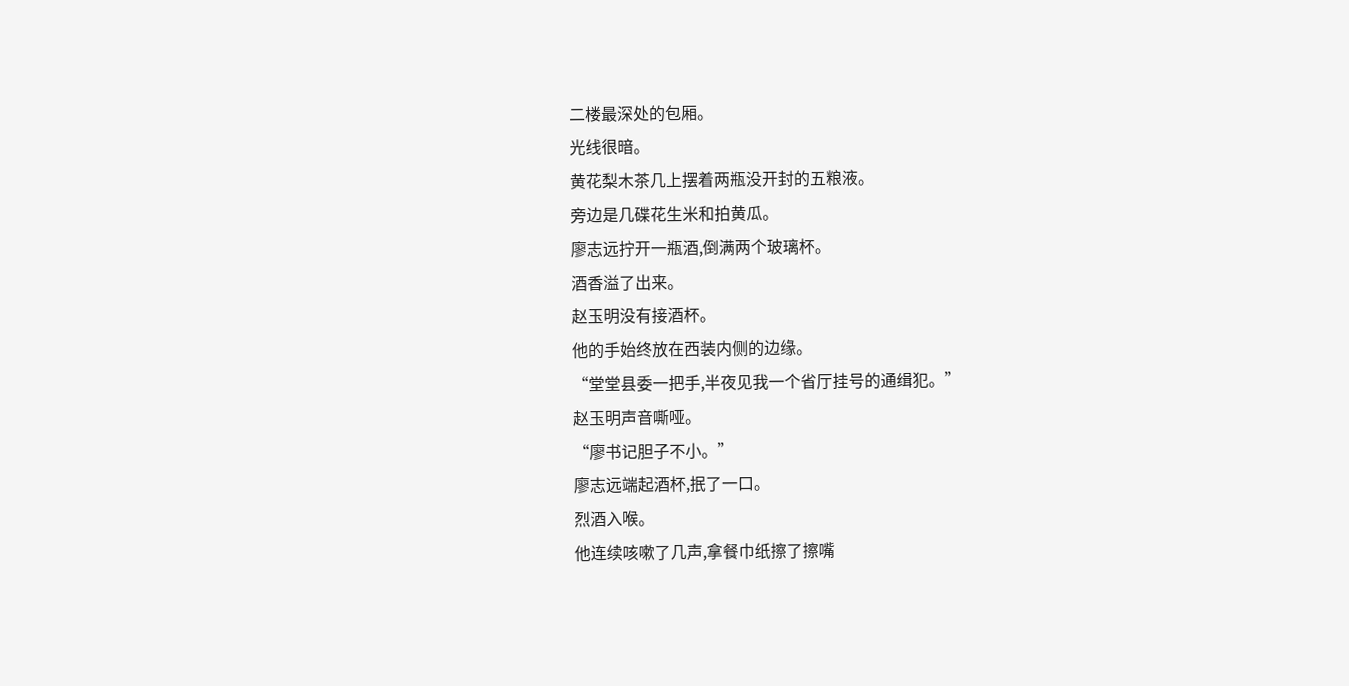二楼最深处的包厢。
光线很暗。
黄花梨木茶几上摆着两瓶没开封的五粮液。
旁边是几碟花生米和拍黄瓜。
廖志远拧开一瓶酒,倒满两个玻璃杯。
酒香溢了出来。
赵玉明没有接酒杯。
他的手始终放在西装内侧的边缘。
“堂堂县委一把手,半夜见我一个省厅挂号的通缉犯。”
赵玉明声音嘶哑。
“廖书记胆子不小。”
廖志远端起酒杯,抿了一口。
烈酒入喉。
他连续咳嗽了几声,拿餐巾纸擦了擦嘴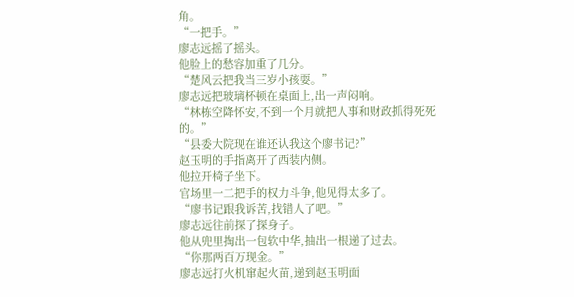角。
“一把手。”
廖志远摇了摇头。
他脸上的愁容加重了几分。
“楚风云把我当三岁小孩耍。”
廖志远把玻璃杯顿在桌面上,出一声闷响。
“林栋空降怀安,不到一个月就把人事和财政抓得死死的。”
“县委大院现在谁还认我这个廖书记?”
赵玉明的手指离开了西装内侧。
他拉开椅子坐下。
官场里一二把手的权力斗争,他见得太多了。
“廖书记跟我诉苦,找错人了吧。”
廖志远往前探了探身子。
他从兜里掏出一包软中华,抽出一根递了过去。
“你那两百万现金。”
廖志远打火机窜起火苗,递到赵玉明面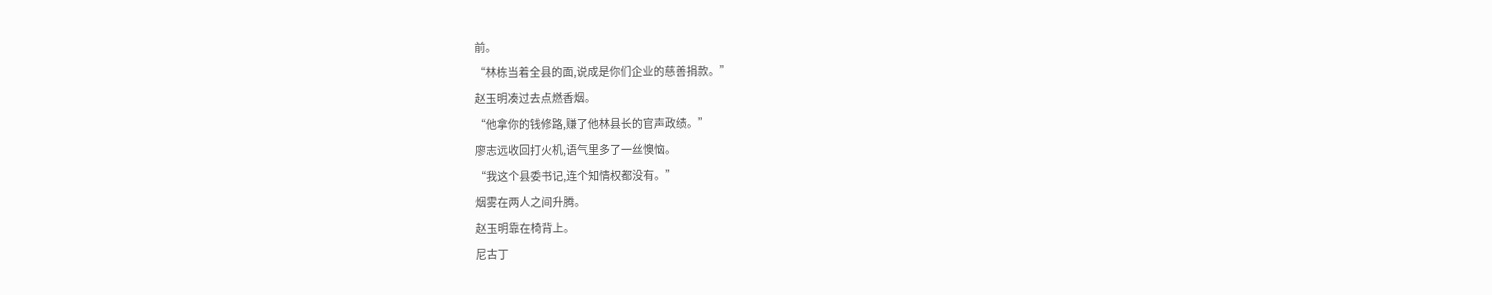前。
“林栋当着全县的面,说成是你们企业的慈善捐款。”
赵玉明凑过去点燃香烟。
“他拿你的钱修路,赚了他林县长的官声政绩。”
廖志远收回打火机,语气里多了一丝懊恼。
“我这个县委书记,连个知情权都没有。”
烟雾在两人之间升腾。
赵玉明靠在椅背上。
尼古丁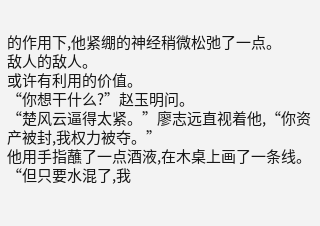的作用下,他紧绷的神经稍微松弛了一点。
敌人的敌人。
或许有利用的价值。
“你想干什么?”赵玉明问。
“楚风云逼得太紧。”廖志远直视着他,“你资产被封,我权力被夺。”
他用手指蘸了一点酒液,在木桌上画了一条线。
“但只要水混了,我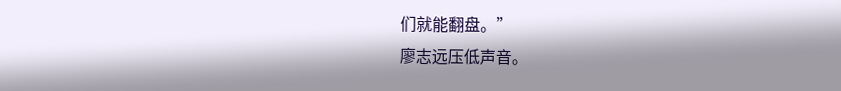们就能翻盘。”
廖志远压低声音。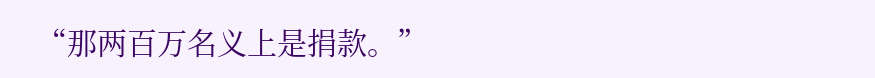“那两百万名义上是捐款。”